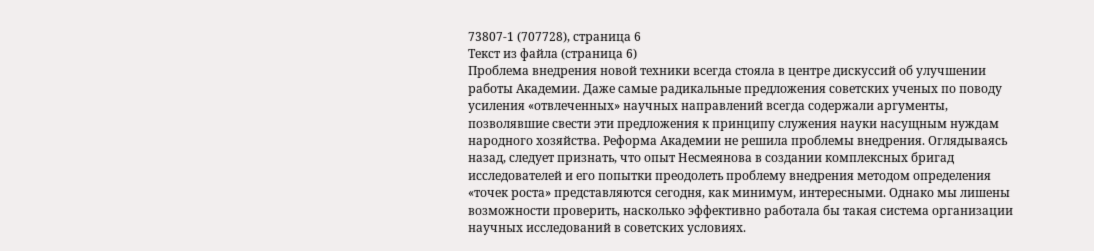73807-1 (707728), страница 6
Текст из файла (страница 6)
Проблема внедрения новой техники всегда стояла в центре дискуссий об улучшении работы Академии. Даже самые радикальные предложения советских ученых по поводу усиления «отвлеченных» научных направлений всегда содержали аргументы, позволявшие свести эти предложения к принципу служения науки насущным нуждам народного хозяйства. Реформа Академии не решила проблемы внедрения. Оглядываясь назад, следует признать, что опыт Несмеянова в создании комплексных бригад исследователей и его попытки преодолеть проблему внедрения методом определения «точек роста» представляются сегодня, как минимум, интересными. Однако мы лишены возможности проверить, насколько эффективно работала бы такая система организации научных исследований в советских условиях.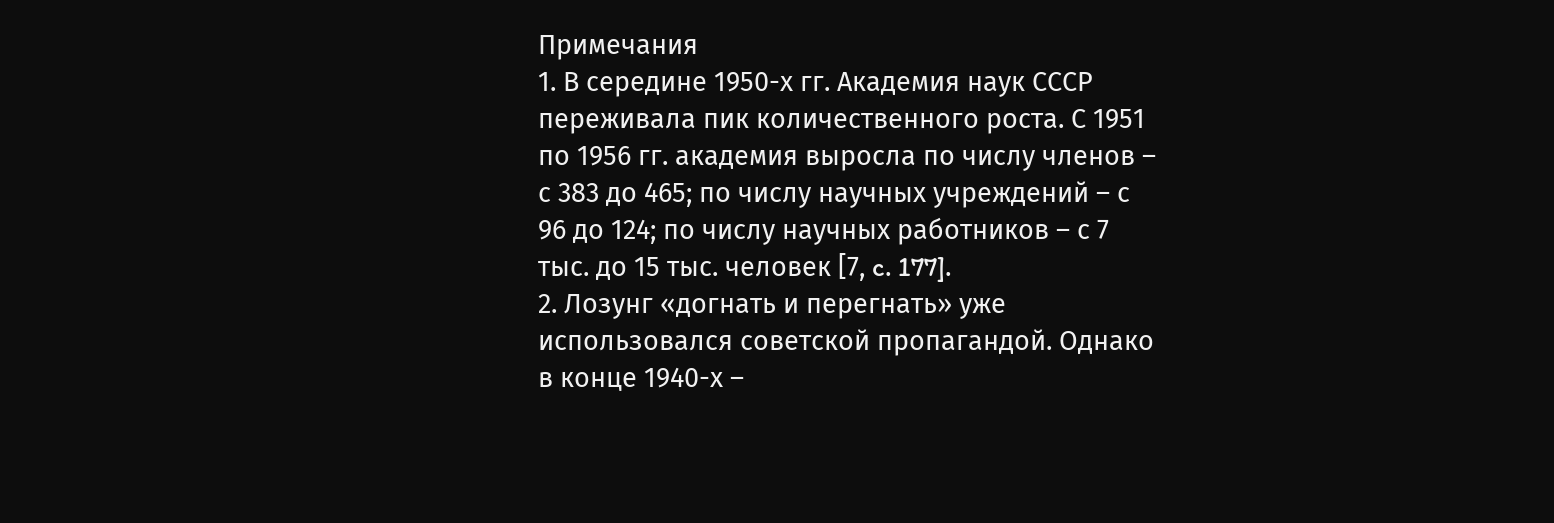Примечания
1. В середине 1950-х гг. Академия наук СССР переживала пик количественного роста. С 1951 по 1956 гг. академия выросла по числу членов – с 383 до 465; по числу научных учреждений – с 96 до 124; по числу научных работников – с 7 тыс. до 15 тыс. человек [7, c. 177].
2. Лозунг «догнать и перегнать» уже использовался советской пропагандой. Однако в конце 1940-х –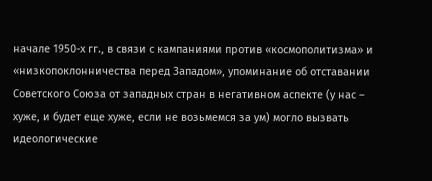начале 1950-х гг., в связи с кампаниями против «космополитизма» и «низкопоклонничества перед Западом», упоминание об отставании Советского Союза от западных стран в негативном аспекте (у нас – хуже, и будет еще хуже, если не возьмемся за ум) могло вызвать идеологические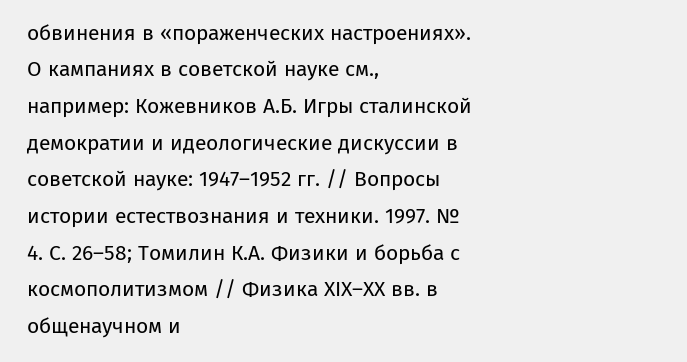обвинения в «пораженческих настроениях». О кампаниях в советской науке см., например: Кожевников А.Б. Игры сталинской демократии и идеологические дискуссии в советской науке: 1947–1952 гг. // Вопросы истории естествознания и техники. 1997. № 4. С. 26–58; Томилин К.А. Физики и борьба с космополитизмом // Физика ХIХ–ХХ вв. в общенаучном и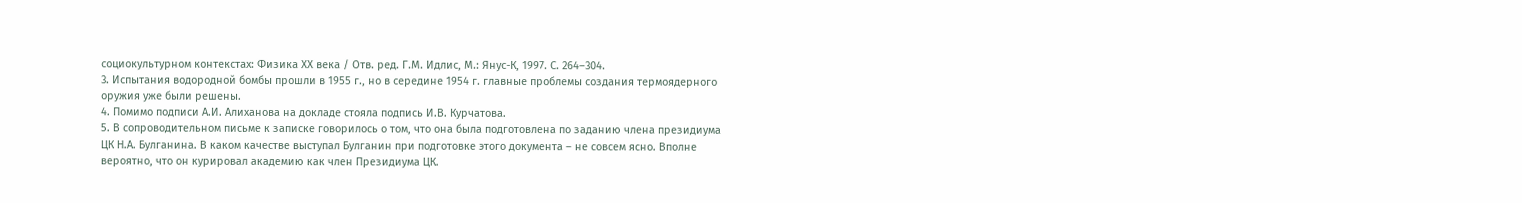социокультурном контекстах: Физика ХХ века / Отв. ред. Г.М. Идлис, М.: Янус-К, 1997. С. 264–304.
3. Испытания водородной бомбы прошли в 1955 г., но в середине 1954 г. главные проблемы создания термоядерного оружия уже были решены.
4. Помимо подписи А.И. Алиханова на докладе стояла подпись И.В. Курчатова.
5. В сопроводительном письме к записке говорилось о том, что она была подготовлена по заданию члена президиума ЦК Н.А. Булганина. В каком качестве выступал Булганин при подготовке этого документа – не совсем ясно. Вполне вероятно, что он курировал академию как член Президиума ЦК.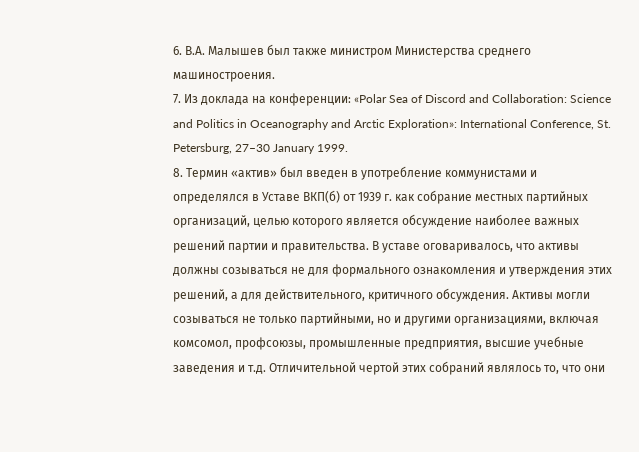6. В.А. Малышев был также министром Министерства среднего машиностроения.
7. Из доклада на конференции: «Polar Sea of Discord and Collaboration: Science and Politics in Oceanography and Arctic Exploration»: International Conference, St. Petersburg, 27–30 January 1999.
8. Термин «актив» был введен в употребление коммунистами и определялся в Уставе ВКП(б) от 1939 г. как собрание местных партийных организаций, целью которого является обсуждение наиболее важных решений партии и правительства. В уставе оговаривалось, что активы должны созываться не для формального ознакомления и утверждения этих решений, а для действительного, критичного обсуждения. Активы могли созываться не только партийными, но и другими организациями, включая комсомол, профсоюзы, промышленные предприятия, высшие учебные заведения и т.д. Отличительной чертой этих собраний являлось то, что они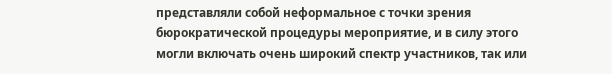представляли собой неформальное с точки зрения бюрократической процедуры мероприятие, и в силу этого могли включать очень широкий спектр участников, так или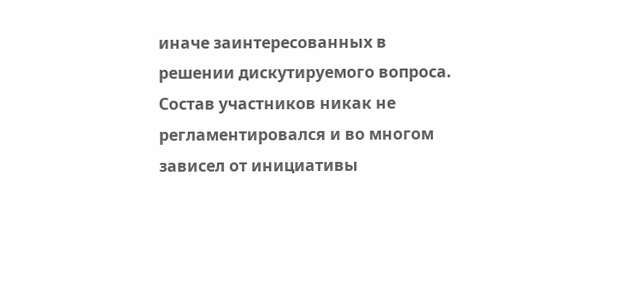иначе заинтересованных в решении дискутируемого вопроса. Состав участников никак не регламентировался и во многом зависел от инициативы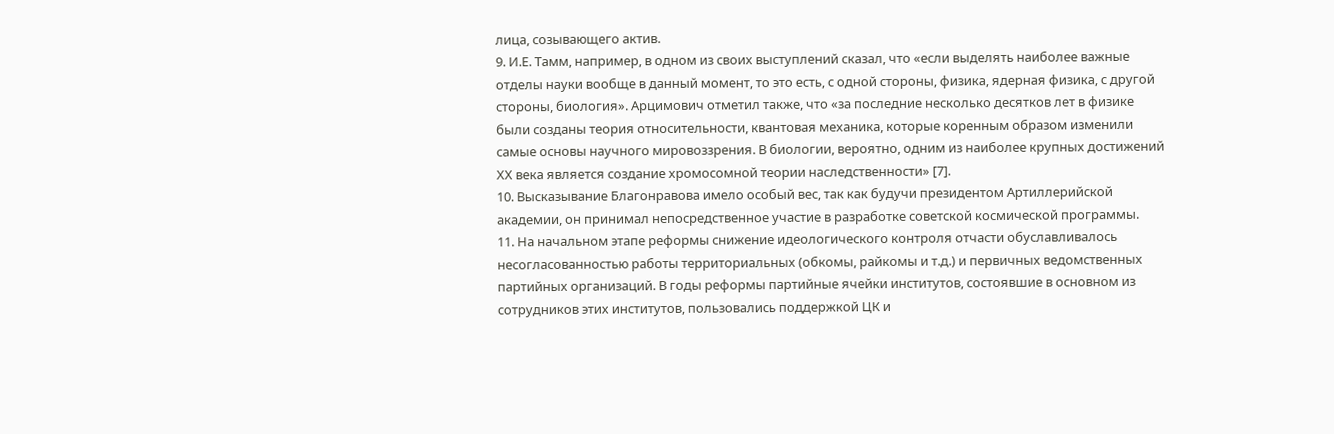лица, созывающего актив.
9. И.Е. Тамм, например, в одном из своих выступлений сказал, что «если выделять наиболее важные отделы науки вообще в данный момент, то это есть, с одной стороны, физика, ядерная физика, с другой стороны, биология». Арцимович отметил также, что «за последние несколько десятков лет в физике были созданы теория относительности, квантовая механика, которые коренным образом изменили самые основы научного мировоззрения. В биологии, вероятно, одним из наиболее крупных достижений ХХ века является создание хромосомной теории наследственности» [7].
10. Высказывание Благонравова имело особый вес, так как будучи президентом Артиллерийской академии, он принимал непосредственное участие в разработке советской космической программы.
11. На начальном этапе реформы снижение идеологического контроля отчасти обуславливалось несогласованностью работы территориальных (обкомы, райкомы и т.д.) и первичных ведомственных партийных организаций. В годы реформы партийные ячейки институтов, состоявшие в основном из сотрудников этих институтов, пользовались поддержкой ЦК и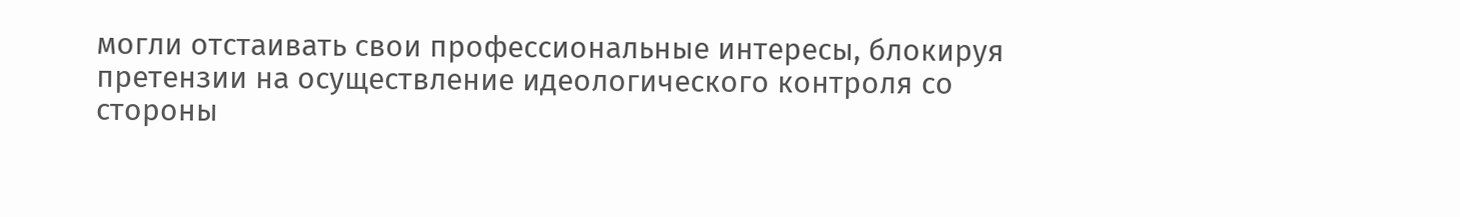могли отстаивать свои профессиональные интересы, блокируя претензии на осуществление идеологического контроля со стороны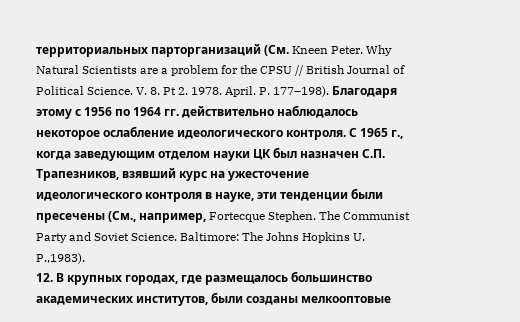территориальных парторганизаций (См. Kneen Peter. Why Natural Scientists are a problem for the CPSU // British Journal of Political Science. V. 8. Pt 2. 1978. April. P. 177–198). Благодаря этому с 1956 по 1964 гг. действительно наблюдалось некоторое ослабление идеологического контроля. С 1965 г., когда заведующим отделом науки ЦК был назначен С.П. Трапезников, взявший курс на ужесточение идеологического контроля в науке, эти тенденции были пресечены (См., например, Fortecque Stephen. The Communist Party and Soviet Science. Baltimore: The Johns Hopkins U. P.,1983).
12. В крупных городах, где размещалось большинство академических институтов, были созданы мелкооптовые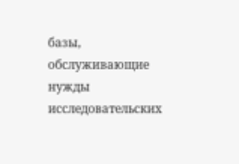базы, обслуживающие нужды исследовательских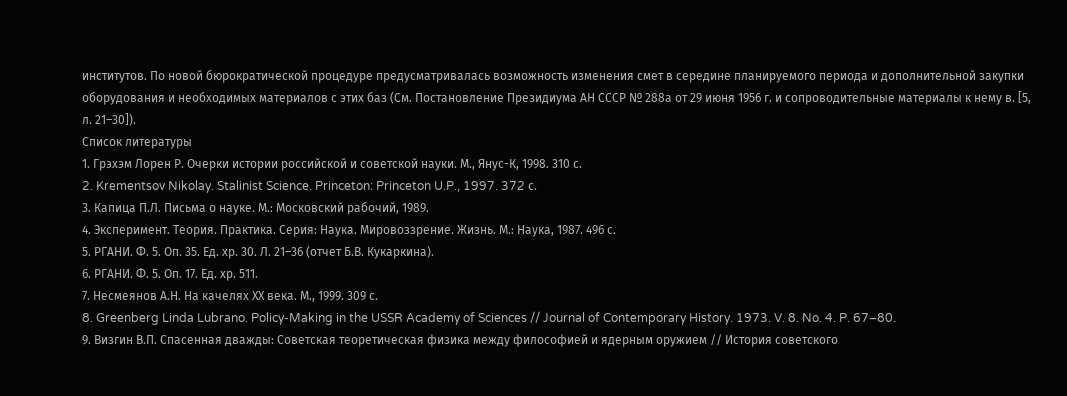институтов. По новой бюрократической процедуре предусматривалась возможность изменения смет в середине планируемого периода и дополнительной закупки оборудования и необходимых материалов с этих баз (См. Постановление Президиума АН СССР № 288а от 29 июня 1956 г. и сопроводительные материалы к нему в. [5, л. 21–30]).
Список литературы
1. Грэхэм Лорен Р. Очерки истории российской и советской науки. М., Янус-К, 1998. 310 с.
2. Krementsov Nikolay. Stalinist Science. Princeton: Princeton U.P., 1997. 372 с.
3. Капица П.Л. Письма о науке. М.: Московский рабочий, 1989.
4. Эксперимент. Теория. Практика. Серия: Наука. Мировоззрение. Жизнь. М.: Наука, 1987. 496 с.
5. РГАНИ. Ф. 5. Оп. 35. Ед. хр. 30. Л. 21–36 (отчет Б.В. Кукаркина).
6. РГАНИ. Ф. 5. Оп. 17. Ед. хр. 511.
7. Несмеянов А.Н. На качелях ХХ века. М., 1999. 309 с.
8. Greenberg Linda Lubrano. Policy-Making in the USSR Academy of Sciences // Journal of Contemporary History. 1973. V. 8. No. 4. P. 67–80.
9. Визгин В.П. Спасенная дважды: Советская теоретическая физика между философией и ядерным оружием // История советского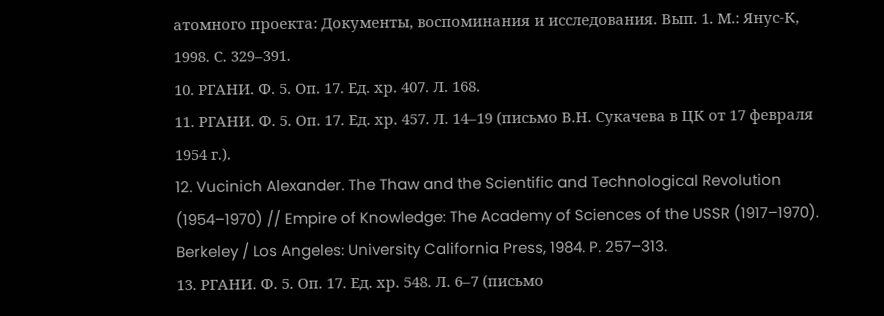атомного проекта: Документы, воспоминания и исследования. Вып. 1. М.: Янус-К, 1998. С. 329–391.
10. РГАНИ. Ф. 5. Оп. 17. Ед. хр. 407. Л. 168.
11. РГАНИ. Ф. 5. Оп. 17. Ед. хр. 457. Л. 14–19 (письмо В.Н. Сукачева в ЦК от 17 февраля 1954 г.).
12. Vucinich Alexander. The Thaw and the Scientific and Technological Revolution (1954–1970) // Empire of Knowledge: The Academy of Sciences of the USSR (1917–1970). Berkeley / Los Angeles: University California Press, 1984. P. 257–313.
13. РГАНИ. Ф. 5. Оп. 17. Ед. хр. 548. Л. 6–7 (письмо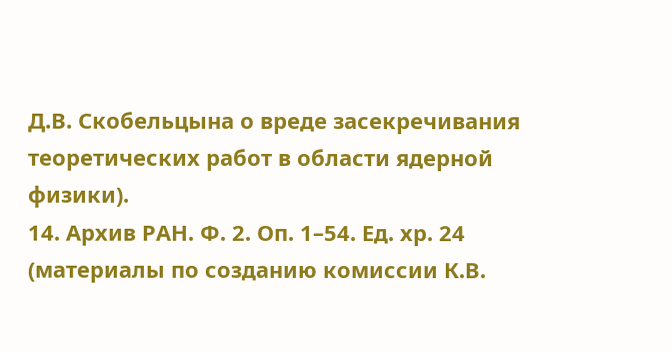Д.В. Скобельцына о вреде засекречивания теоретических работ в области ядерной физики).
14. Архив РАН. Ф. 2. Оп. 1–54. Ед. хр. 24 (материалы по созданию комиссии К.В.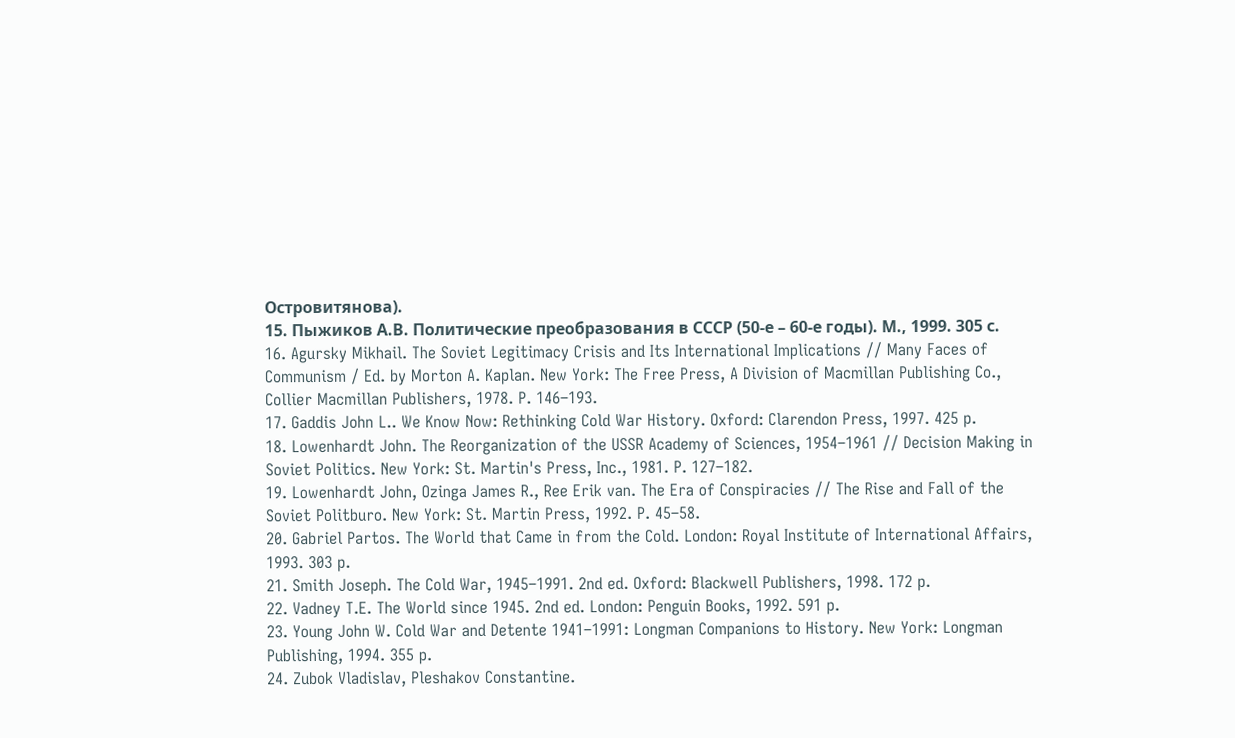Островитянова).
15. Пыжиков А.В. Политические преобразования в СССР (50-е – 60-е годы). М., 1999. 305 с.
16. Agursky Mikhail. The Soviet Legitimacy Crisis and Its International Implications // Many Faces of Communism / Ed. by Morton A. Kaplan. New York: The Free Press, A Division of Macmillan Publishing Co., Collier Macmillan Publishers, 1978. P. 146–193.
17. Gaddis John L.. We Know Now: Rethinking Cold War History. Oxford: Clarendon Press, 1997. 425 p.
18. Lowenhardt John. The Reorganization of the USSR Academy of Sciences, 1954–1961 // Decision Making in Soviet Politics. New York: St. Martin's Press, Inc., 1981. P. 127–182.
19. Lowenhardt John, Ozinga James R., Ree Erik van. The Era of Conspiracies // The Rise and Fall of the Soviet Politburo. New York: St. Martin Press, 1992. P. 45–58.
20. Gabriel Partos. The World that Came in from the Cold. London: Royal Institute of International Affairs, 1993. 303 p.
21. Smith Joseph. The Cold War, 1945–1991. 2nd ed. Oxford: Blackwell Publishers, 1998. 172 p.
22. Vadney T.E. The World since 1945. 2nd ed. London: Penguin Books, 1992. 591 p.
23. Young John W. Cold War and Detente 1941–1991: Longman Companions to History. New York: Longman Publishing, 1994. 355 p.
24. Zubok Vladislav, Pleshakov Constantine.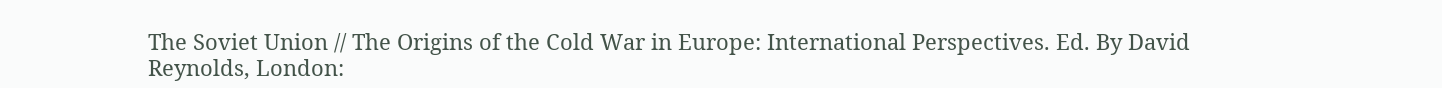The Soviet Union // The Origins of the Cold War in Europe: International Perspectives. Ed. By David Reynolds, London: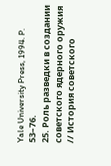Yale University Press, 1994. P. 53–76.
25. Роль разведки в создании советского ядерного оружия // История советского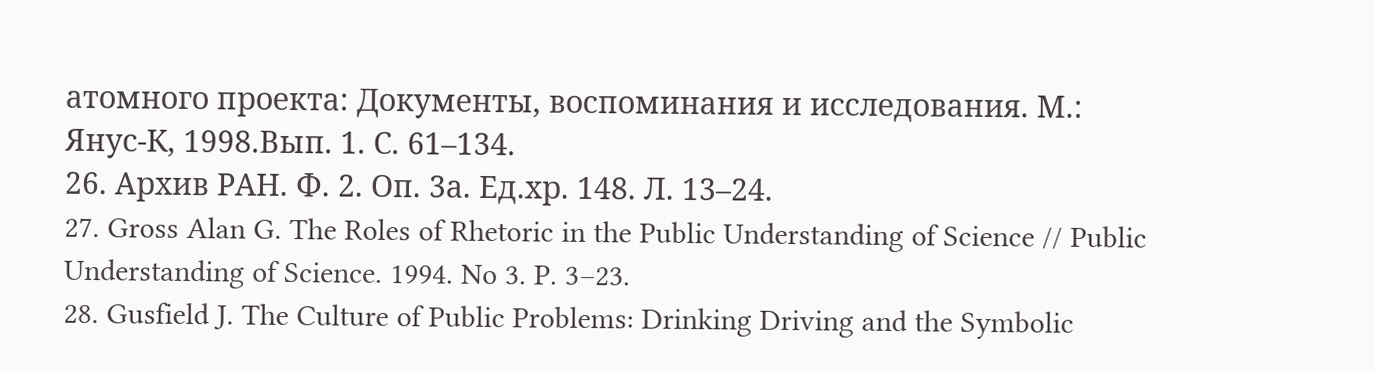атомного проекта: Документы, воспоминания и исследования. М.: Янус-К, 1998.Вып. 1. С. 61–134.
26. Архив РАН. Ф. 2. Оп. 3а. Ед.хр. 148. Л. 13–24.
27. Gross Alan G. The Roles of Rhetoric in the Public Understanding of Science // Public Understanding of Science. 1994. No 3. P. 3–23.
28. Gusfield J. The Culture of Public Problems: Drinking Driving and the Symbolic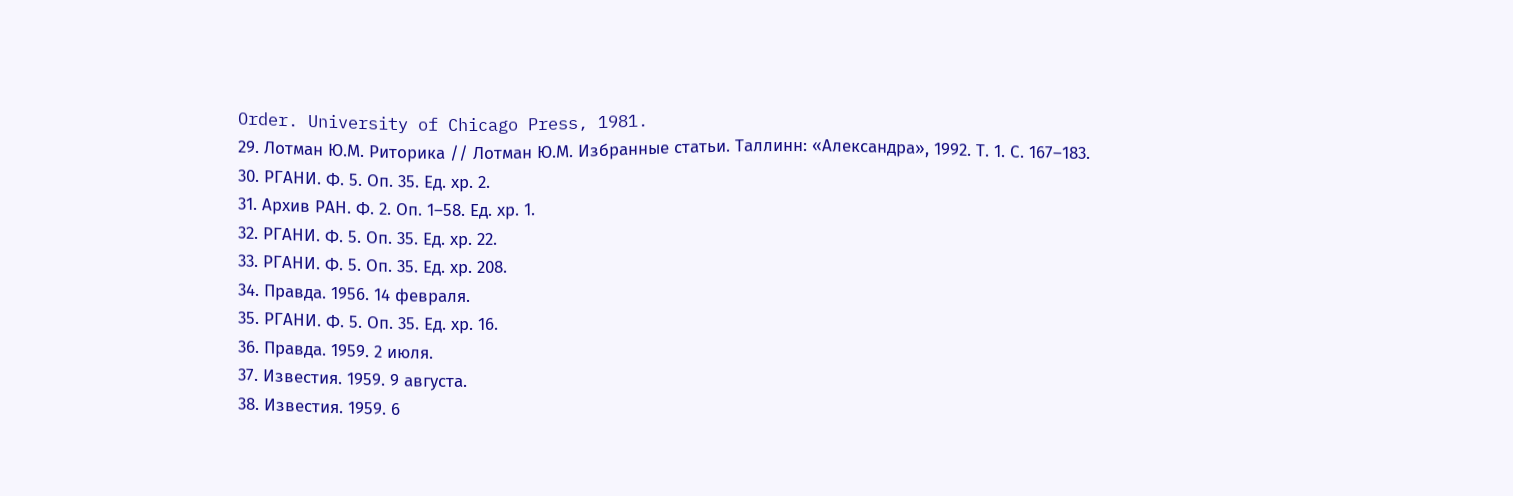Order. University of Chicago Press, 1981.
29. Лотман Ю.М. Риторика // Лотман Ю.М. Избранные статьи. Таллинн: «Александра», 1992. Т. 1. С. 167–183.
30. РГАНИ. Ф. 5. Оп. 35. Ед. хр. 2.
31. Архив РАН. Ф. 2. Оп. 1–58. Ед. хр. 1.
32. РГАНИ. Ф. 5. Оп. 35. Ед. хр. 22.
33. РГАНИ. Ф. 5. Оп. 35. Ед. хр. 208.
34. Правда. 1956. 14 февраля.
35. РГАНИ. Ф. 5. Оп. 35. Ед. хр. 16.
36. Правда. 1959. 2 июля.
37. Известия. 1959. 9 августа.
38. Известия. 1959. 6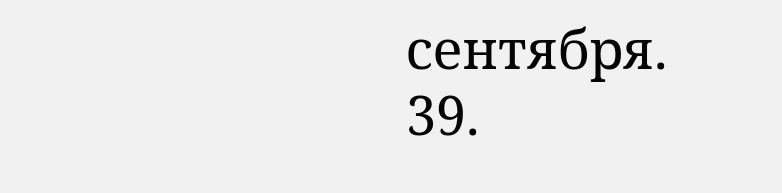сентября.
39.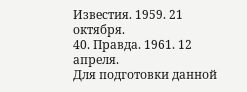Известия. 1959. 21 октября.
40. Правда. 1961. 12 апреля.
Для подготовки данной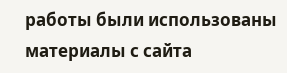работы были использованы материалы с сайта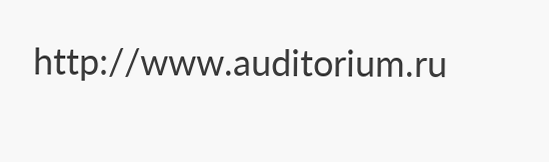http://www.auditorium.ru